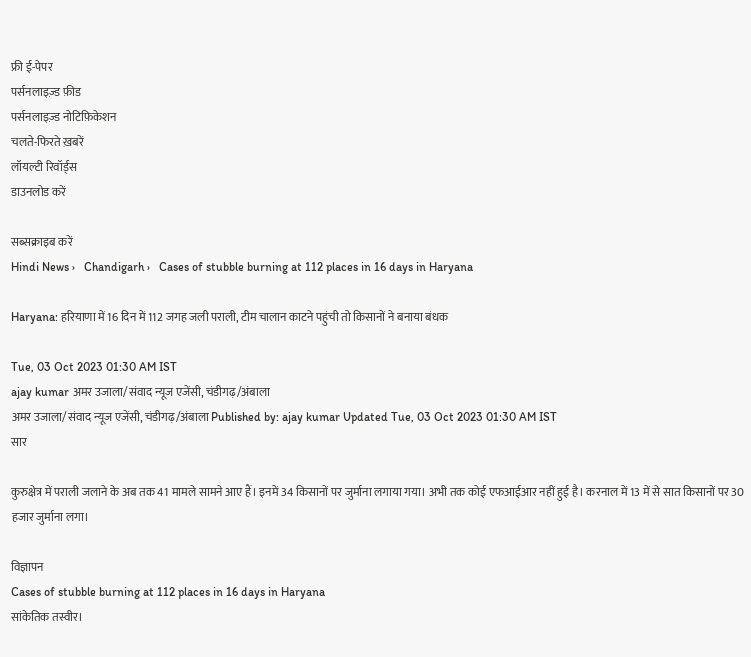फ्री ई-पेपर
पर्सनलाइज़्ड फ़ीड
पर्सनलाइज़्ड नोटिफ़िकेशन
चलते-फिरते ख़बरें
लॉयल्टी रिवॉर्ड्स
डाउनलोड करें

सब्सक्राइब करें
Hindi News ›   Chandigarh ›   Cases of stubble burning at 112 places in 16 days in Haryana

Haryana: हरियाणा में 16 दिन में 112 जगह जली पराली, टीम चालान काटने पहुंची तो किसानों ने बनाया बंधक

Tue, 03 Oct 2023 01:30 AM IST
ajay kumar अमर उजाला/संवाद न्यूज एजेंसी, चंडीगढ़/अंबाला
अमर उजाला/संवाद न्यूज एजेंसी, चंडीगढ़/अंबाला Published by: ajay kumar Updated Tue, 03 Oct 2023 01:30 AM IST
सार

कुरुक्षेत्र में पराली जलाने के अब तक 41 मामले सामने आए हैं। इनमें 34 किसानों पर जुर्माना लगाया गया। अभी तक कोई एफआईआर नहीं हुई है। करनाल में 13 में से सात किसानों पर 30 हजार जुर्माना लगा।

विज्ञापन
Cases of stubble burning at 112 places in 16 days in Haryana
सांकेतिक तस्वीर।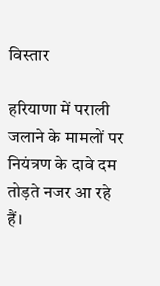विस्तार

हरियाणा में पराली जलाने के मामलों पर नियंत्रण के दावे दम तोड़ते नजर आ रहे हैं।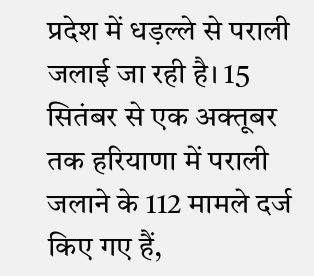प्रदेश में धड़ल्ले से पराली जलाई जा रही है। 15 सितंबर से एक अक्तूबर तक हरियाणा में पराली जलाने के 112 मामले दर्ज किए गए हैं,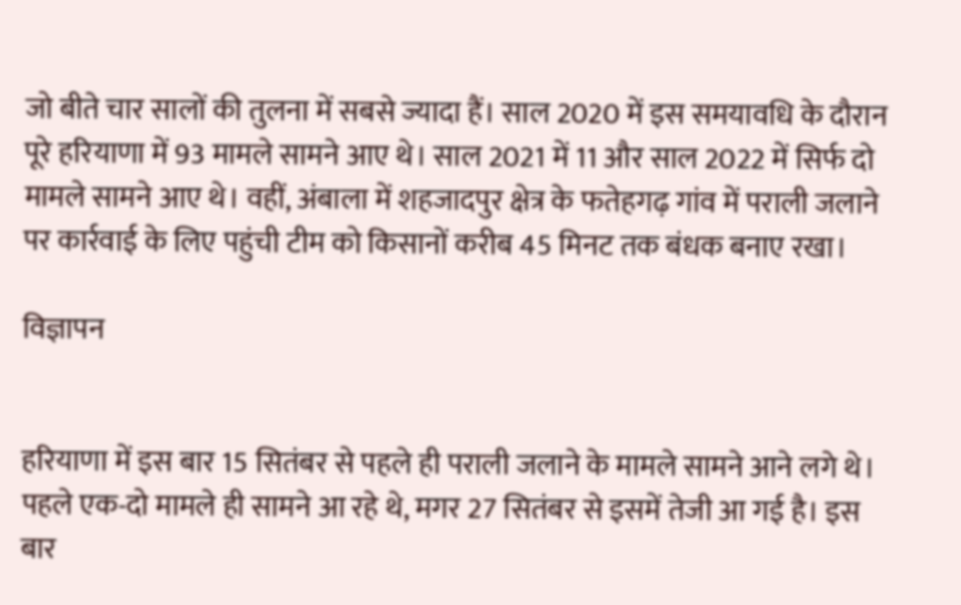जो बीते चार सालों की तुलना में सबसे ज्यादा हैं। साल 2020 में इस समयावधि के दौरान पूरे हरियाणा में 93 मामले सामने आए थे। साल 2021 में 11 और साल 2022 में सिर्फ दो मामले सामने आए थे। वहीं, अंबाला में शहजादपुर क्षेत्र के फतेहगढ़ गांव में पराली जलाने पर कार्रवाई के लिए पहुंची टीम को किसानों करीब 45 मिनट तक बंधक बनाए रखा।

विज्ञापन


हरियाणा में इस बार 15 सितंबर से पहले ही पराली जलाने के मामले सामने आने लगे थे। पहले एक-दो मामले ही सामने आ रहे थे, मगर 27 सितंबर से इसमें तेजी आ गई है। इस बार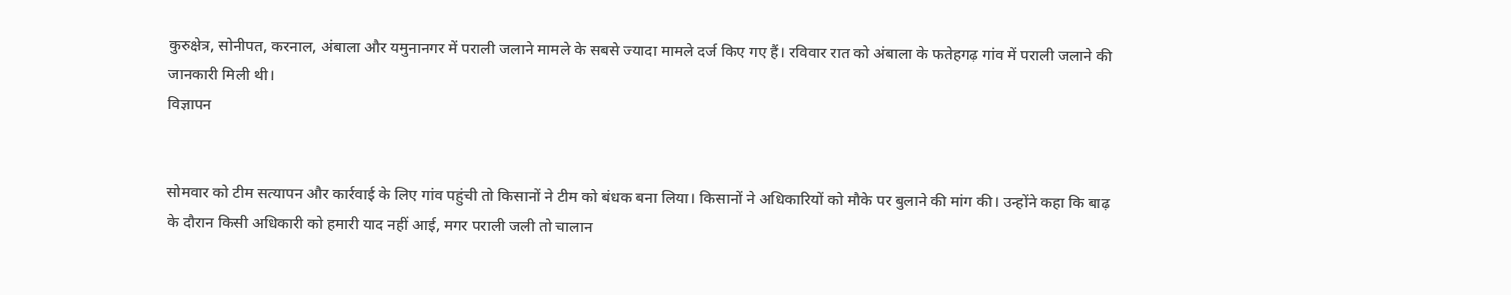कुरुक्षेत्र, सोनीपत, करनाल, अंबाला और यमुनानगर में पराली जलाने मामले के सबसे ज्यादा मामले दर्ज किए गए हैं। रविवार रात को अंबाला के फतेहगढ़ गांव में पराली जलाने की जानकारी मिली थी।
विज्ञापन


सोमवार को टीम सत्यापन और कार्रवाई के लिए गांव पहुंची तो किसानों ने टीम को बंधक बना लिया। किसानों ने अधिकारियों को मौके पर बुलाने की मांग की। उन्होंने कहा कि बाढ़ के दौरान किसी अधिकारी को हमारी याद नहीं आई, मगर पराली जली तो चालान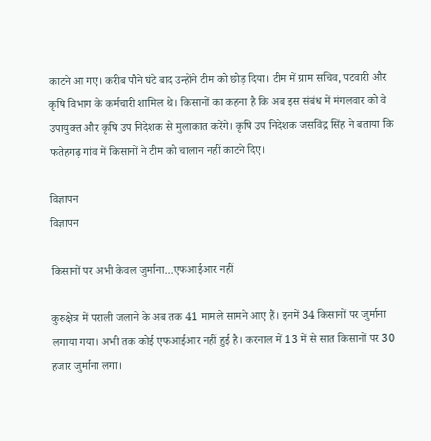काटने आ गए। करीब पौने घंटे बाद उन्होंने टीम को छोड़ दिया। टीम में ग्राम सचिव, पटवारी और कृषि विभाग के कर्मचारी शामिल थे। किसानों का कहना है कि अब इस संबंध में मंगलवार को वे उपायुक्त और कृषि उप निदेशक से मुलाकात करेंगे। कृषि उप निदेशक जसविंद्र सिंह ने बताया कि फतेहगढ़ गांव में किसानों ने टीम को चालान नहीं काटने दिए।

विज्ञापन
विज्ञापन

किसानों पर अभी केवल जुर्माना...एफआईआर नहीं

कुरुक्षेत्र में पराली जलाने के अब तक 41 मामले सामने आए हैं। इनमें 34 किसानों पर जुर्माना लगाया गया। अभी तक कोई एफआईआर नहीं हुई है। करनाल में 13 में से सात किसानों पर 30 हजार जुर्माना लगा।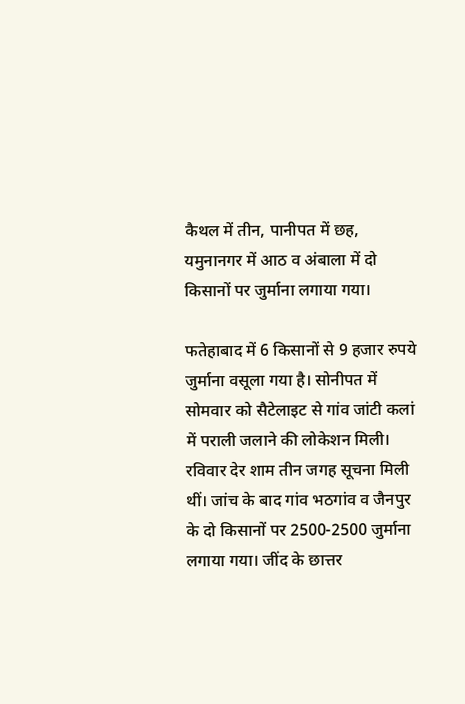कैथल में तीन, पानीपत में छह, यमुनानगर में आठ व अंबाला में दो किसानों पर जुर्माना लगाया गया।

फतेहाबाद में 6 किसानों से 9 हजार रुपये जुर्माना वसूला गया है। सोनीपत में सोमवार को सैटेलाइट से गांव जांटी कलां में पराली जलाने की लोकेशन मिली। रविवार देर शाम तीन जगह सूचना मिली थीं। जांच के बाद गांव भठगांव व जैनपुर के दो किसानों पर 2500-2500 जुर्माना लगाया गया। जींद के छात्तर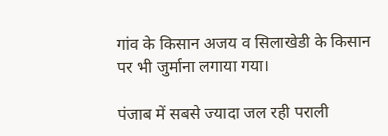गांव के किसान अजय व सिलाखेडी के किसान पर भी जुर्माना लगाया गया।

पंजाब में सबसे ज्यादा जल रही पराली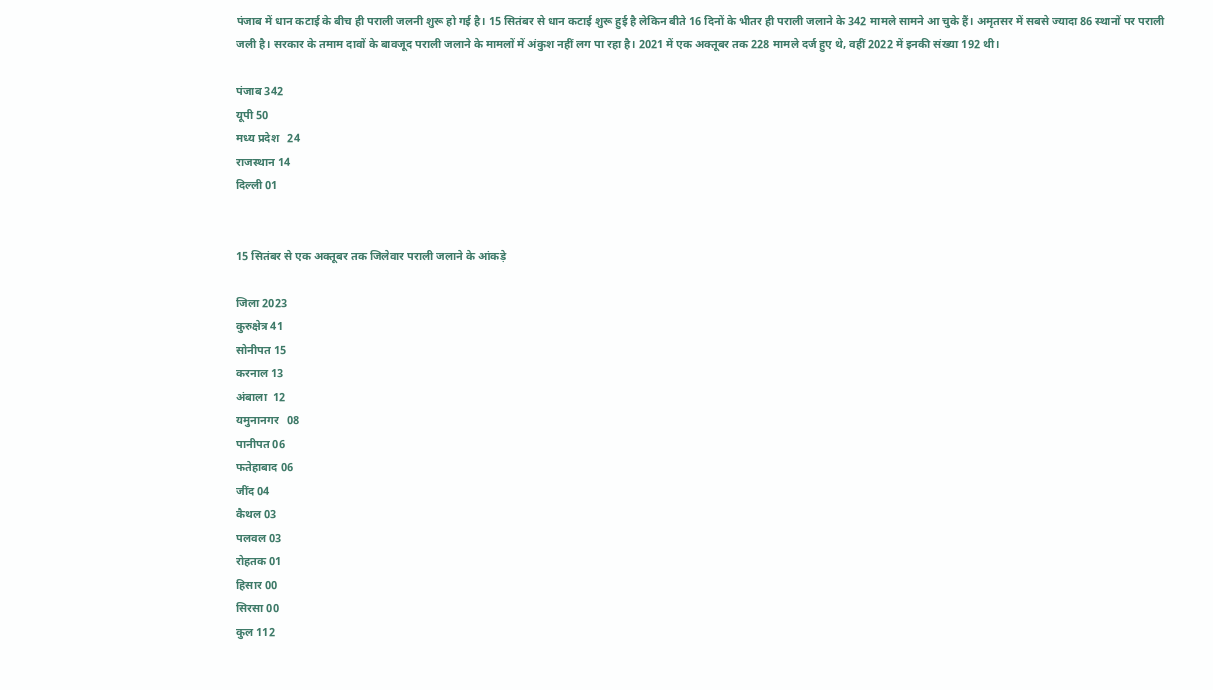पंजाब में धान कटाई के बीच ही पराली जलनी शुरू हो गई है। 15 सितंबर से धान कटाई शुरू हुई है लेकिन बीते 16 दिनों के भीतर ही पराली जलाने के 342 मामले सामने आ चुके हैं। अमृतसर में सबसे ज्यादा 86 स्थानों पर पराली जली है। सरकार के तमाम दावों के बावजूद पराली जलाने के मामलों में अंकुश नहीं लग पा रहा है। 2021 में एक अक्तूबर तक 228 मामले दर्ज हुए थे, वहीं 2022 में इनकी संख्या 192 थी।

पंजाब 342
यूपी 50
मध्य प्रदेश   24
राजस्थान 14
दिल्ली 01


15 सितंबर से एक अक्तूबर तक जिलेवार पराली जलाने के आंकड़े

जिला 2023
कुरुक्षेत्र 41
सोनीपत 15
करनाल 13
अंबाला  12
यमुनानगर   08
पानीपत 06
फतेहाबाद 06
जींद 04
कैथल 03
पलवल 03
रोहतक 01
हिसार 00
सिरसा 00
कुल 112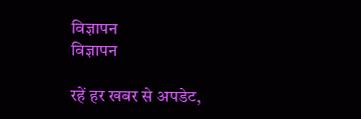विज्ञापन
विज्ञापन

रहें हर खबर से अपडेट,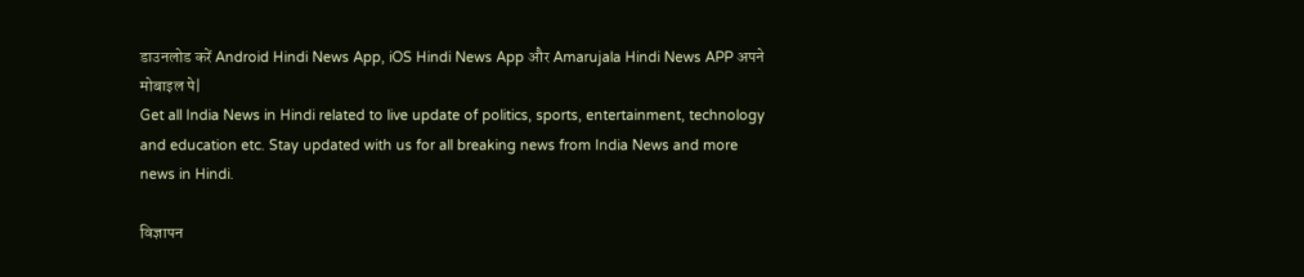डाउनलोड करें Android Hindi News App, iOS Hindi News App और Amarujala Hindi News APP अपने मोबाइल पे|
Get all India News in Hindi related to live update of politics, sports, entertainment, technology and education etc. Stay updated with us for all breaking news from India News and more news in Hindi.

विज्ञापन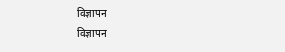विज्ञापन
विज्ञापन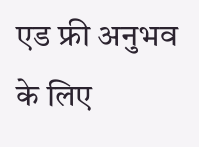एड फ्री अनुभव के लिए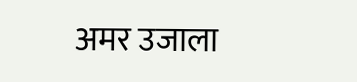अमर उजाला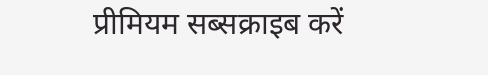प्रीमियम सब्सक्राइब करें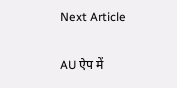Next Article

AU ऐप में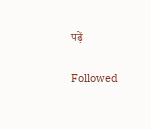पढ़ें

Followed